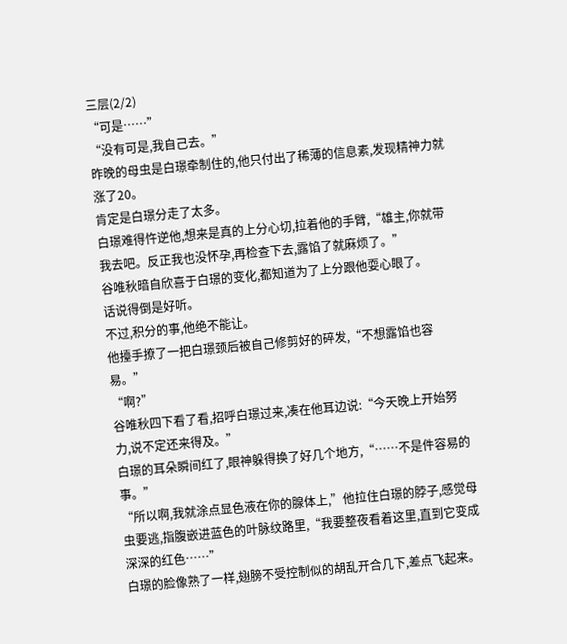三层(2/2)
“可是……”
“没有可是,我自己去。”
昨晚的母虫是白璟牵制住的,他只付出了稀薄的信息素,发现精神力就涨了20。
肯定是白璟分走了太多。
白璟难得忤逆他,想来是真的上分心切,拉着他的手臂,“雄主,你就带我去吧。反正我也没怀孕,再检查下去,露馅了就麻烦了。”
谷唯秋暗自欣喜于白璟的变化,都知道为了上分跟他耍心眼了。
话说得倒是好听。
不过,积分的事,他绝不能让。
他擡手撩了一把白璟颈后被自己修剪好的碎发,“不想露馅也容易。”
“啊?”
谷唯秋四下看了看,招呼白璟过来,凑在他耳边说:“今天晚上开始努力,说不定还来得及。”
白璟的耳朵瞬间红了,眼神躲得换了好几个地方,“……不是件容易的事。”
“所以啊,我就涂点显色液在你的腺体上,”他拉住白璟的脖子,感觉母虫要逃,指腹嵌进蓝色的叶脉纹路里,“我要整夜看着这里,直到它变成深深的红色……”
白璟的脸像熟了一样,翅膀不受控制似的胡乱开合几下,差点飞起来。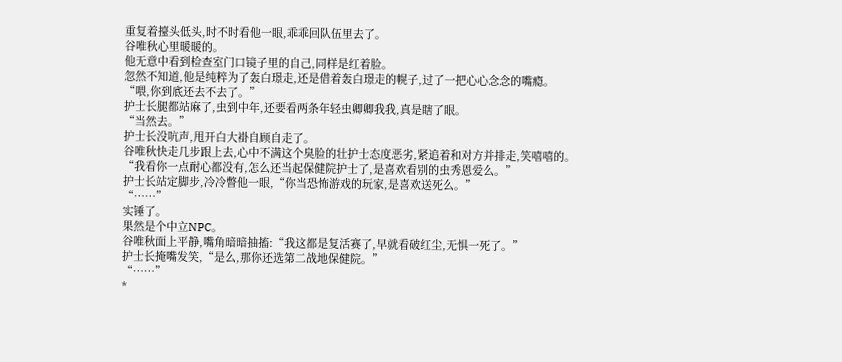重复着擡头低头,时不时看他一眼,乖乖回队伍里去了。
谷唯秋心里暖暖的。
他无意中看到检查室门口镜子里的自己,同样是红着脸。
忽然不知道,他是纯粹为了轰白璟走,还是借着轰白璟走的幌子,过了一把心心念念的嘴瘾。
“喂,你到底还去不去了。”
护士长腿都站麻了,虫到中年,还要看两条年轻虫卿卿我我,真是瞎了眼。
“当然去。”
护士长没吭声,甩开白大褂自顾自走了。
谷唯秋快走几步跟上去,心中不满这个臭脸的壮护士态度恶劣,紧追着和对方并排走,笑嘻嘻的。
“我看你一点耐心都没有,怎么还当起保健院护士了,是喜欢看别的虫秀恩爱么。”
护士长站定脚步,冷冷瞥他一眼,“你当恐怖游戏的玩家,是喜欢送死么。”
“……”
实锤了。
果然是个中立NPC。
谷唯秋面上平静,嘴角暗暗抽搐:“我这都是复活赛了,早就看破红尘,无惧一死了。”
护士长掩嘴发笑,“是么,那你还选第二战地保健院。”
“……”
*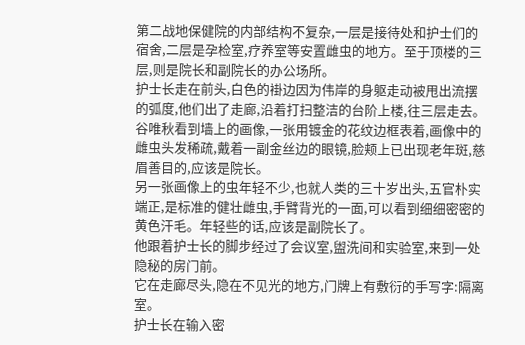第二战地保健院的内部结构不复杂,一层是接待处和护士们的宿舍,二层是孕检室,疗养室等安置雌虫的地方。至于顶楼的三层,则是院长和副院长的办公场所。
护士长走在前头,白色的褂边因为伟岸的身躯走动被甩出流摆的弧度,他们出了走廊,沿着打扫整洁的台阶上楼,往三层走去。
谷唯秋看到墙上的画像,一张用镀金的花纹边框表着,画像中的雌虫头发稀疏,戴着一副金丝边的眼镜,脸颊上已出现老年斑,慈眉善目的,应该是院长。
另一张画像上的虫年轻不少,也就人类的三十岁出头,五官朴实端正,是标准的健壮雌虫,手臂背光的一面,可以看到细细密密的黄色汗毛。年轻些的话,应该是副院长了。
他跟着护士长的脚步经过了会议室,盥洗间和实验室,来到一处隐秘的房门前。
它在走廊尽头,隐在不见光的地方,门牌上有敷衍的手写字:隔离室。
护士长在输入密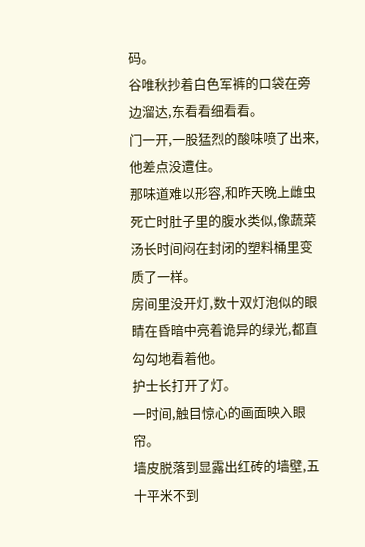码。
谷唯秋抄着白色军裤的口袋在旁边溜达,东看看细看看。
门一开,一股猛烈的酸味喷了出来,他差点没遭住。
那味道难以形容,和昨天晚上雌虫死亡时肚子里的腹水类似,像蔬菜汤长时间闷在封闭的塑料桶里变质了一样。
房间里没开灯,数十双灯泡似的眼睛在昏暗中亮着诡异的绿光,都直勾勾地看着他。
护士长打开了灯。
一时间,触目惊心的画面映入眼帘。
墙皮脱落到显露出红砖的墙壁,五十平米不到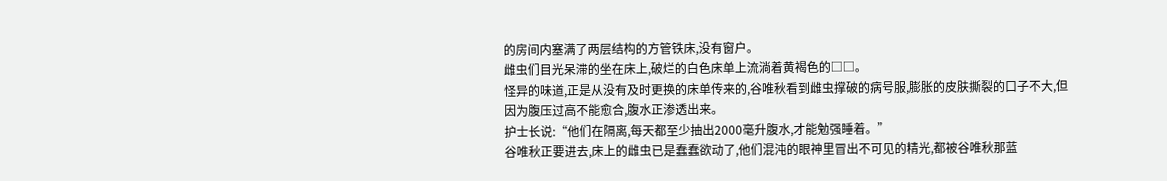的房间内塞满了两层结构的方管铁床,没有窗户。
雌虫们目光呆滞的坐在床上,破烂的白色床单上流淌着黄褐色的□□。
怪异的味道,正是从没有及时更换的床单传来的,谷唯秋看到雌虫撑破的病号服,膨胀的皮肤撕裂的口子不大,但因为腹压过高不能愈合,腹水正渗透出来。
护士长说:“他们在隔离,每天都至少抽出2000毫升腹水,才能勉强睡着。”
谷唯秋正要进去,床上的雌虫已是蠢蠢欲动了,他们混沌的眼神里冒出不可见的精光,都被谷唯秋那蓝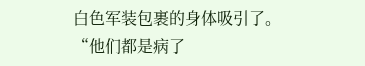白色军装包裹的身体吸引了。
“他们都是病了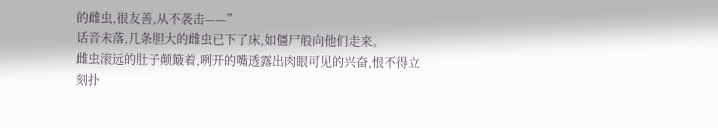的雌虫,很友善,从不袭击——”
话音未落,几条胆大的雌虫已下了床,如僵尸般向他们走来。
雌虫滚远的肚子颠簸着,咧开的嘴透露出肉眼可见的兴奋,恨不得立刻扑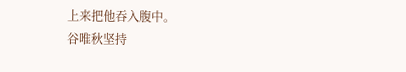上来把他吞入腹中。
谷唯秋坚持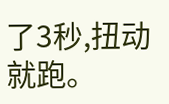了3秒,扭动就跑。